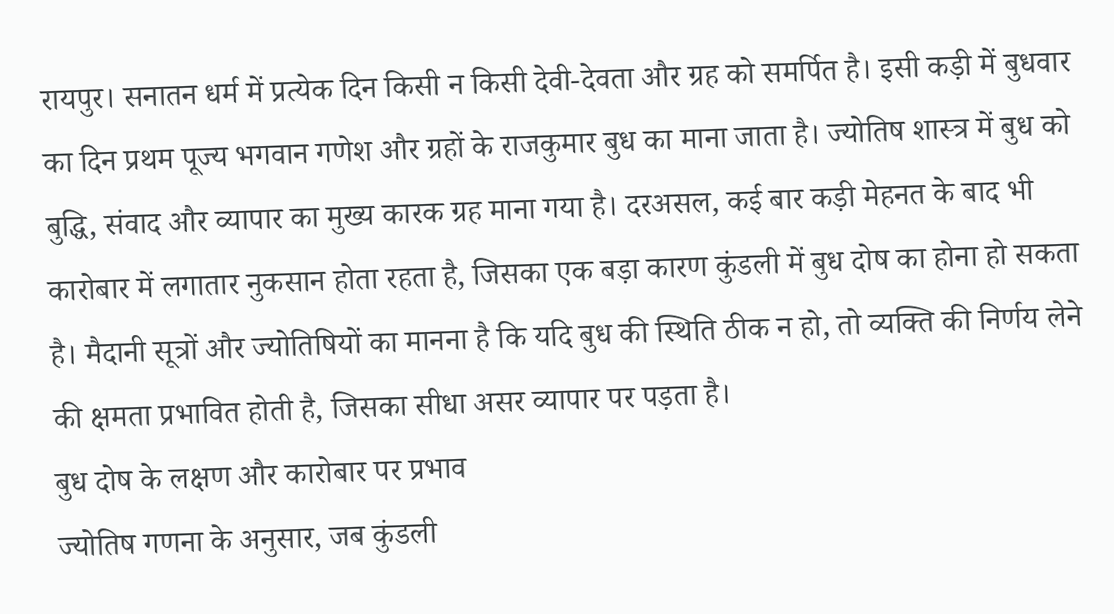रायपुर। सनातन धर्म में प्रत्येक दिन किसी न किसी देवी-देवता और ग्रह को समर्पित है। इसी कड़ी में बुधवार का दिन प्रथम पूज्य भगवान गणेश और ग्रहों के राजकुमार बुध का माना जाता है। ज्योतिष शास्त्र में बुध को बुद्धि, संवाद और व्यापार का मुख्य कारक ग्रह माना गया है। दरअसल, कई बार कड़ी मेहनत के बाद भी कारोबार में लगातार नुकसान होता रहता है, जिसका एक बड़ा कारण कुंडली में बुध दोष का होना हो सकता है। मैदानी सूत्रों और ज्योतिषियों का मानना है कि यदि बुध की स्थिति ठीक न हो, तो व्यक्ति की निर्णय लेने की क्षमता प्रभावित होती है, जिसका सीधा असर व्यापार पर पड़ता है।
बुध दोष के लक्षण और कारोबार पर प्रभाव
ज्योतिष गणना के अनुसार, जब कुंडली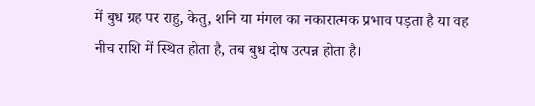में बुध ग्रह पर राहु, केतु, शनि या मंगल का नकारात्मक प्रभाव पड़ता है या वह नीच राशि में स्थित होता है, तब बुध दोष उत्पन्न होता है।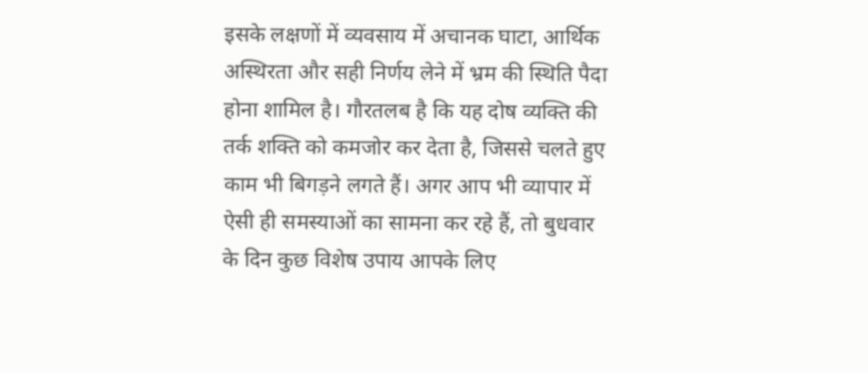इसके लक्षणों में व्यवसाय में अचानक घाटा, आर्थिक अस्थिरता और सही निर्णय लेने में भ्रम की स्थिति पैदा होना शामिल है। गौरतलब है कि यह दोष व्यक्ति की तर्क शक्ति को कमजोर कर देता है, जिससे चलते हुए काम भी बिगड़ने लगते हैं। अगर आप भी व्यापार में ऐसी ही समस्याओं का सामना कर रहे हैं, तो बुधवार के दिन कुछ विशेष उपाय आपके लिए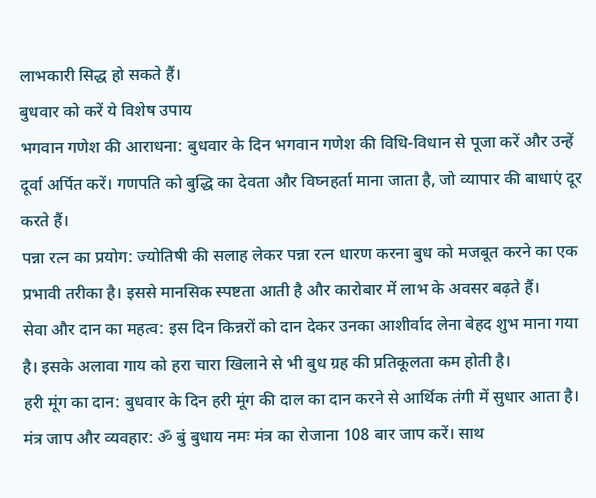लाभकारी सिद्ध हो सकते हैं।
बुधवार को करें ये विशेष उपाय
भगवान गणेश की आराधना: बुधवार के दिन भगवान गणेश की विधि-विधान से पूजा करें और उन्हें दूर्वा अर्पित करें। गणपति को बुद्धि का देवता और विघ्नहर्ता माना जाता है, जो व्यापार की बाधाएं दूर करते हैं।
पन्ना रत्न का प्रयोग: ज्योतिषी की सलाह लेकर पन्ना रत्न धारण करना बुध को मजबूत करने का एक प्रभावी तरीका है। इससे मानसिक स्पष्टता आती है और कारोबार में लाभ के अवसर बढ़ते हैं।
सेवा और दान का महत्व: इस दिन किन्नरों को दान देकर उनका आशीर्वाद लेना बेहद शुभ माना गया है। इसके अलावा गाय को हरा चारा खिलाने से भी बुध ग्रह की प्रतिकूलता कम होती है।
हरी मूंग का दान: बुधवार के दिन हरी मूंग की दाल का दान करने से आर्थिक तंगी में सुधार आता है।
मंत्र जाप और व्यवहार: ॐ बुं बुधाय नमः मंत्र का रोजाना 108 बार जाप करें। साथ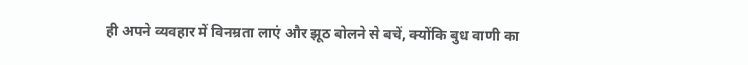ही अपने व्यवहार में विनम्रता लाएं और झूठ बोलने से बचें, क्योंकि बुध वाणी का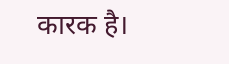कारक है।